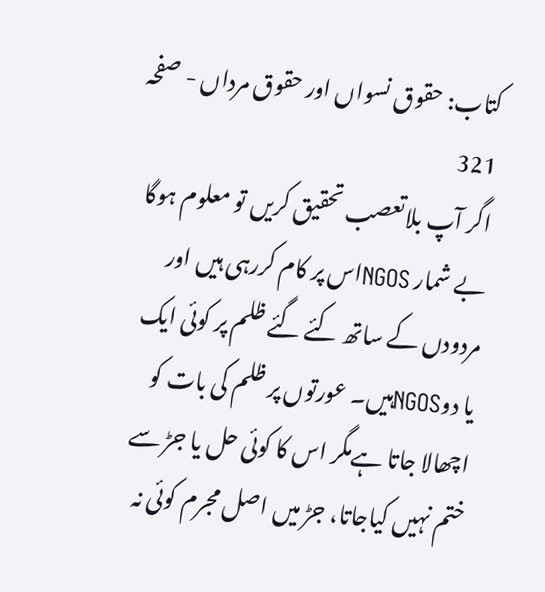کتاب: حقوق نسواں اور حقوق مرداں - صفحہ 321
اگر آپ بلاتعصب تحقیق کریں تو معلوم ہوگا بے شمار NGOSاس پر کام کررہی ہیں اور مردودں کے ساتھ کئے گئے ظلم پر کوئی ایک یا دوNGOSہیں۔ عورتوں پر ظلم کی بات کو اچھالا جاتا ہےمگر اس کا کوئی حل یا جڑ سے ختم نہیں کیاجاتا، جڑ میں اصل مجرم کوئی نہ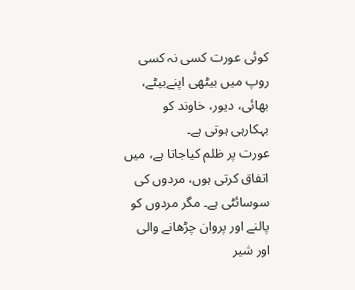کوئی عورت کسی نہ کسی روپ میں بیٹھی اپنےبیٹے، بھائی، دیور، خاوند کو بہکارہی ہوتی ہے۔
عورت پر ظلم کیاجاتا ہے، میں اتفاق کرتی ہوں، مردوں کی سوسائٹی ہے۔ مگر مردوں کو پالنے اور پروان چڑھانے والی اور شیر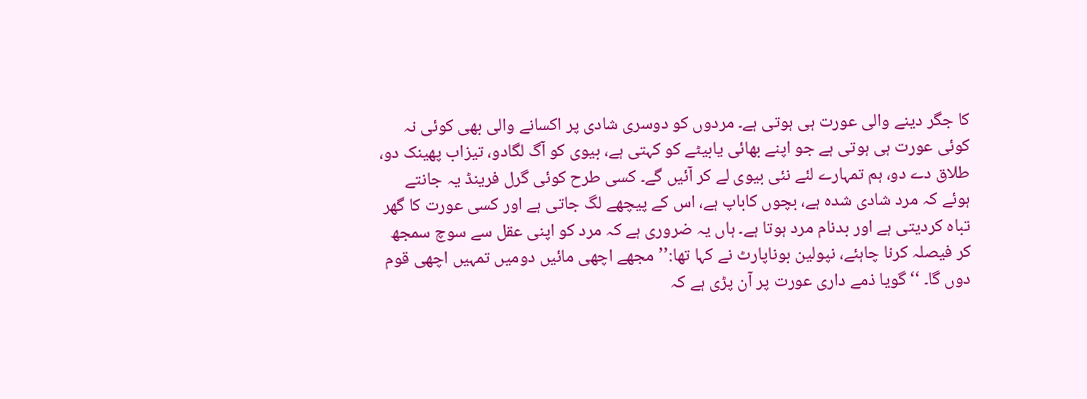کا جگر دینے والی عورت ہی ہوتی ہے۔ مردوں کو دوسری شادی پر اکسانے والی بھی کوئی نہ کوئی عورت ہی ہوتی ہے جو اپنے بھائی یابیٹے کو کہتی ہے، بیوی کو آگ لگادو، تیزاب پھینک دو، طلاق دے دو، ہم تمہارے لئے نئی بیوی لے کر آئیں گے۔ کسی طرح کوئی گرل فرینڈ یہ جانتے ہوئے کہ مرد شادی شدہ ہے، بچوں کاباپ ہے، اس کے پیچھے لگ جاتی ہے اور کسی عورت کا گھر تباہ کردیتی ہے اور بدنام مرد ہوتا ہے۔ ہاں یہ ضروری ہے کہ مرد کو اپنی عقل سے سوچ سمجھ کر فیصلہ کرنا چاہئے، نپولین بوناپارٹ نے کہا تھا:’’مجھے اچھی مائیں دومیں تمہیں اچھی قوم دوں گا۔ ‘‘گویا ذمے داری عورت پر آن پڑی ہے کہ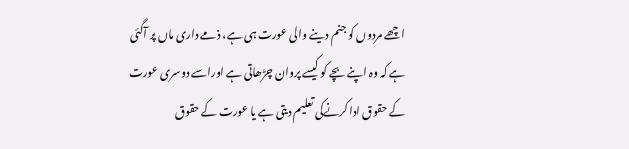اچھے مردوں کو جنم دینے والی عورت ہی ہے، ذمے داری ماں پر آگئی ہے کہ وہ اپنے بچے کو کیسے پروان چڑھاتی ہے اوراسے دوسری عورت کے حقوق ادا کرنےکی تعلیم دیتی ہے یا عورت کے حقوق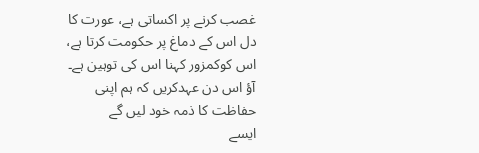غصب کرنے پر اکساتی ہے، عورت کا دل اس کے دماغ پر حکومت کرتا ہے، اس کوکمزور کہنا اس کی توہین ہے۔ آؤ اس دن عہدکریں کہ ہم اپنی حفاظت کا ذمہ خود لیں گے
ایسے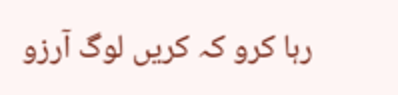رہا کرو کہ کریں لوگ آرزو